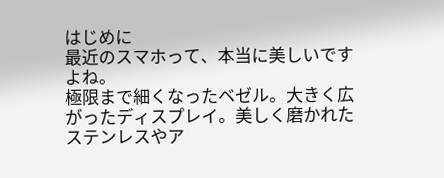はじめに
最近のスマホって、本当に美しいですよね。
極限まで細くなったベゼル。大きく広がったディスプレイ。美しく磨かれたステンレスやア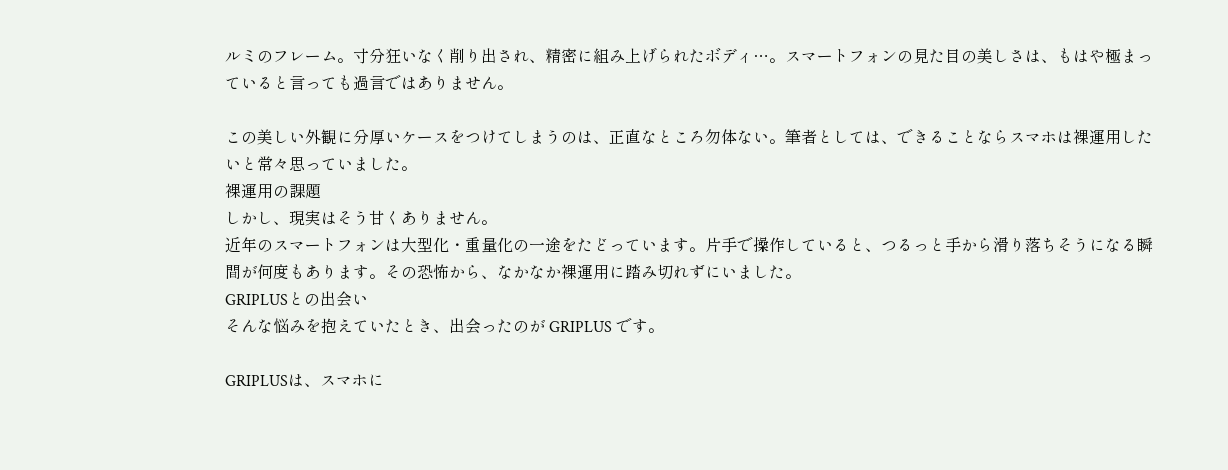ルミのフレーム。寸分狂いなく削り出され、精密に組み上げられたボディ…。スマートフォンの見た目の美しさは、もはや極まっていると言っても過言ではありません。

この美しい外観に分厚いケースをつけてしまうのは、正直なところ勿体ない。筆者としては、できることならスマホは裸運用したいと常々思っていました。
裸運用の課題
しかし、現実はそう甘くありません。
近年のスマートフォンは大型化・重量化の一途をたどっています。片手で操作していると、つるっと手から滑り落ちそうになる瞬間が何度もあります。その恐怖から、なかなか裸運用に踏み切れずにいました。
GRIPLUSとの出会い
そんな悩みを抱えていたとき、出会ったのが GRIPLUS です。

GRIPLUSは、スマホに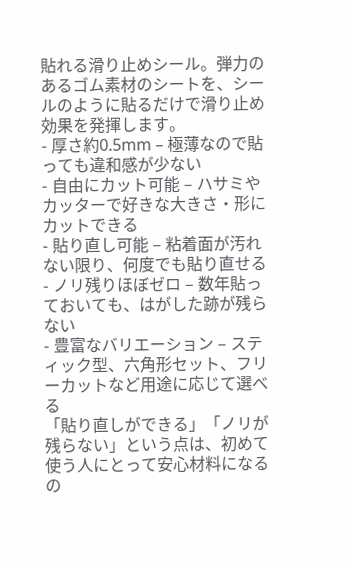貼れる滑り止めシール。弾力のあるゴム素材のシートを、シールのように貼るだけで滑り止め効果を発揮します。
- 厚さ約0.5mm – 極薄なので貼っても違和感が少ない
- 自由にカット可能 – ハサミやカッターで好きな大きさ・形にカットできる
- 貼り直し可能 – 粘着面が汚れない限り、何度でも貼り直せる
- ノリ残りほぼゼロ – 数年貼っておいても、はがした跡が残らない
- 豊富なバリエーション – スティック型、六角形セット、フリーカットなど用途に応じて選べる
「貼り直しができる」「ノリが残らない」という点は、初めて使う人にとって安心材料になるの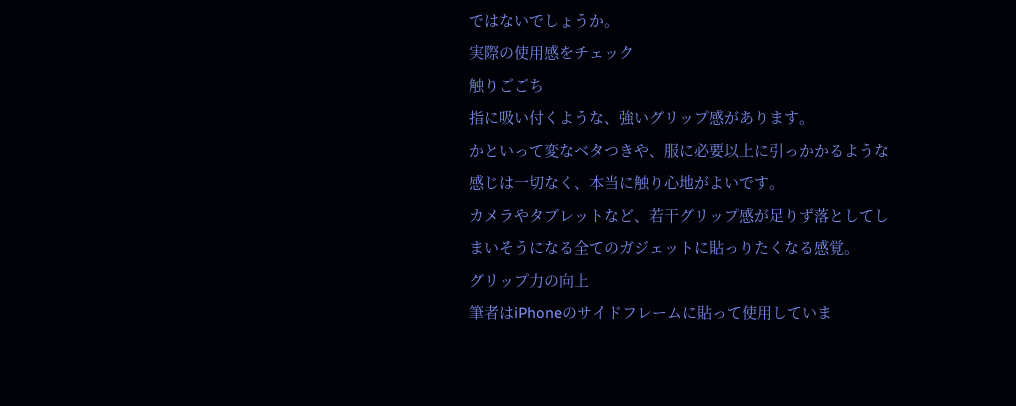ではないでしょうか。
実際の使用感をチェック
触りごごち
指に吸い付くような、強いグリップ感があります。
かといって変なベタつきや、服に必要以上に引っかかるような感じは一切なく、本当に触り心地がよいです。
カメラやタブレットなど、若干グリップ感が足りず落としてしまいそうになる全てのガジェットに貼っりたくなる感覚。
グリップ力の向上
筆者はiPhoneのサイドフレームに貼って使用していま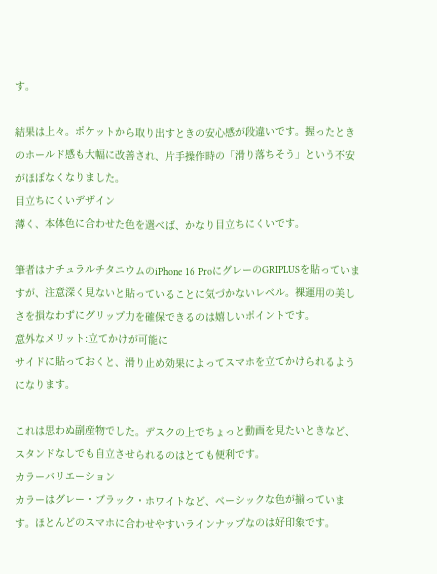す。

結果は上々。ポケットから取り出すときの安心感が段違いです。握ったときのホールド感も大幅に改善され、片手操作時の「滑り落ちそう」という不安がほぼなくなりました。
目立ちにくいデザイン
薄く、本体色に合わせた色を選べば、かなり目立ちにくいです。

筆者はナチュラルチタニウムのiPhone 16 ProにグレーのGRIPLUSを貼っていますが、注意深く見ないと貼っていることに気づかないレベル。裸運用の美しさを損なわずにグリップ力を確保できるのは嬉しいポイントです。
意外なメリット:立てかけが可能に
サイドに貼っておくと、滑り止め効果によってスマホを立てかけられるようになります。

これは思わぬ副産物でした。デスクの上でちょっと動画を見たいときなど、スタンドなしでも自立させられるのはとても便利です。
カラーバリエーション
カラーはグレー・ブラック・ホワイトなど、ベーシックな色が揃っています。ほとんどのスマホに合わせやすいラインナップなのは好印象です。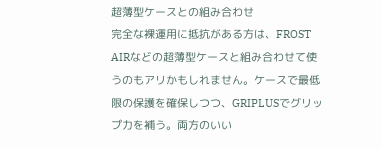超薄型ケースとの組み合わせ
完全な裸運用に抵抗がある方は、FROST AIRなどの超薄型ケースと組み合わせて使うのもアリかもしれません。ケースで最低限の保護を確保しつつ、GRIPLUSでグリップ力を補う。両方のいい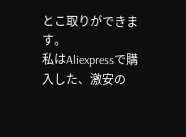とこ取りができます。
私はAliexpressで購入した、激安の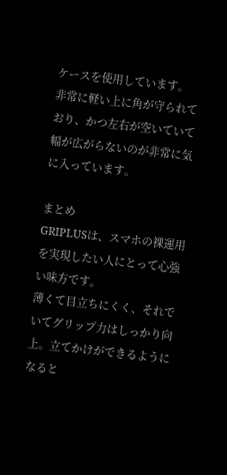ケースを使用しています。
非常に軽い上に角が守られており、かつ左右が空いていて幅が広がらないのが非常に気に入っています。

まとめ
GRIPLUSは、スマホの裸運用を実現したい人にとって心強い味方です。
薄くて目立ちにくく、それでいてグリップ力はしっかり向上。立てかけができるようになると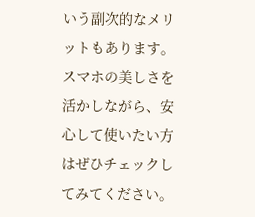いう副次的なメリットもあります。スマホの美しさを活かしながら、安心して使いたい方はぜひチェックしてみてください。